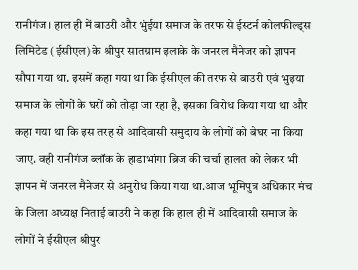रानीगंज। हाल ही में बाउरी और भुंईया समाज के तरफ से ईस्टर्न कोलफील्ड्स लिमिटेड (ईसीएल) के श्रीपुर सातग्राम इलाके के जनरल मैनेजर को ज्ञापन सौपा गया था. इसमें कहा गया था कि ईसीएल की तरफ से बाउरी एवं भुइया समाज के लोगों के घरों को तोड़ा जा रहा है, इसका विरोध किया गया था और कहा गया था कि इस तरह से आदिवासी समुदाय के लोगों को बेघर ना किया जाए. वही रानीगंज ब्लॉक के हाडाभांगा ब्रिज की चर्चा हालत को लेकर भी ज्ञापन में जनरल मैनेजर से अनुरोध किया गया था.आज भूमिपुत्र अधिकार मंच के जिला अध्यक्ष निताई बाउरी ने कहा कि हाल ही में आदिवासी समाज के लोगों ने ईसीएल श्रीपुर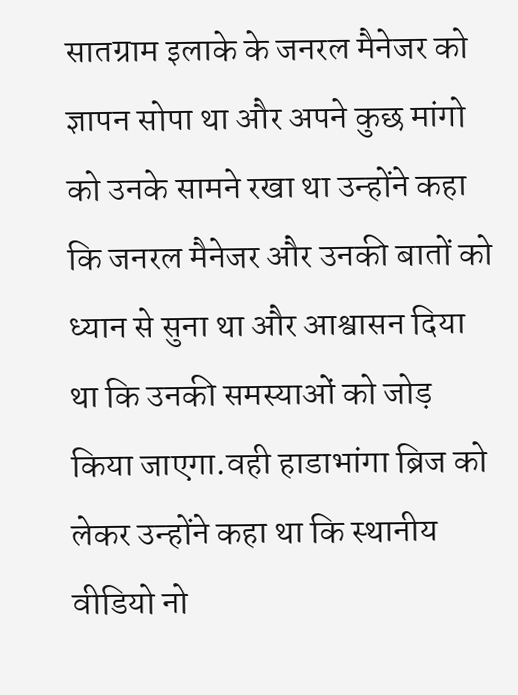सातग्राम इलाके के जनरल मैनेजर को ज्ञापन सोपा था और अपने कुछ मांगो को उनके सामने रखा था उन्होंने कहा कि जनरल मैनेजर और उनकी बातों को ध्यान से सुना था और आश्वासन दिया था कि उनकी समस्याओं को जोड़ किया जाएगा.वही हाडाभांगा ब्रिज को लेकर उन्होंने कहा था कि स्थानीय वीडियो नो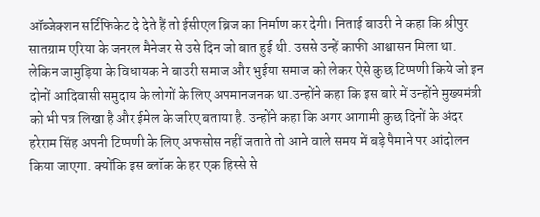ऑब्जेक्शन सर्टिफिकेट दे देते हैं तो ईसीएल ब्रिज का निर्माण कर देगी। निताई बाउरी ने कहा कि श्रीपुर सातग्राम एरिया के जनरल मैनेजर से उसे दिन जो बात हुई थी. उससे उन्हें काफी आश्वासन मिला था. लेकिन जामुड़िया के विधायक ने बाउरी समाज और भुईया समाज को लेकर ऐसे कुछ टिप्पणी किये जो इन दोनों आदिवासी समुदाय के लोगों के लिए अपमानजनक था.उन्होंने कहा कि इस बारे में उन्होंने मुख्यमंत्री को भी पत्र लिखा है और ईमेल के जरिए बताया है. उन्होंने कहा कि अगर आगामी कुछ दिनों के अंदर हरेराम सिंह अपनी टिप्पणी के लिए अफसोस नहीं जताते तो आने वाले समय में बड़े पैमाने पर आंदोलन किया जाएगा. क्योंकि इस ब्लॉक के हर एक हिस्से से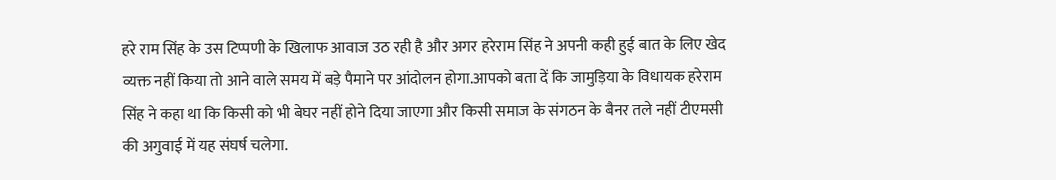हरे राम सिंह के उस टिप्पणी के खिलाफ आवाज उठ रही है और अगर हरेराम सिंह ने अपनी कही हुई बात के लिए खेद व्यक्त नहीं किया तो आने वाले समय में बड़े पैमाने पर आंदोलन होगा.आपको बता दें कि जामुड़िया के विधायक हरेराम सिंह ने कहा था कि किसी को भी बेघर नहीं होने दिया जाएगा और किसी समाज के संगठन के बैनर तले नहीं टीएमसी की अगुवाई में यह संघर्ष चलेगा.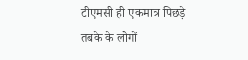टीएमसी ही एकमात्र पिछड़े तबके के लोगों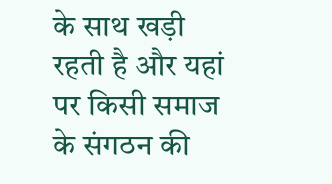के साथ खड़ी रहती है और यहां पर किसी समाज के संगठन की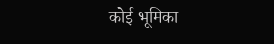कोई भूमिका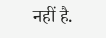नहीं है.